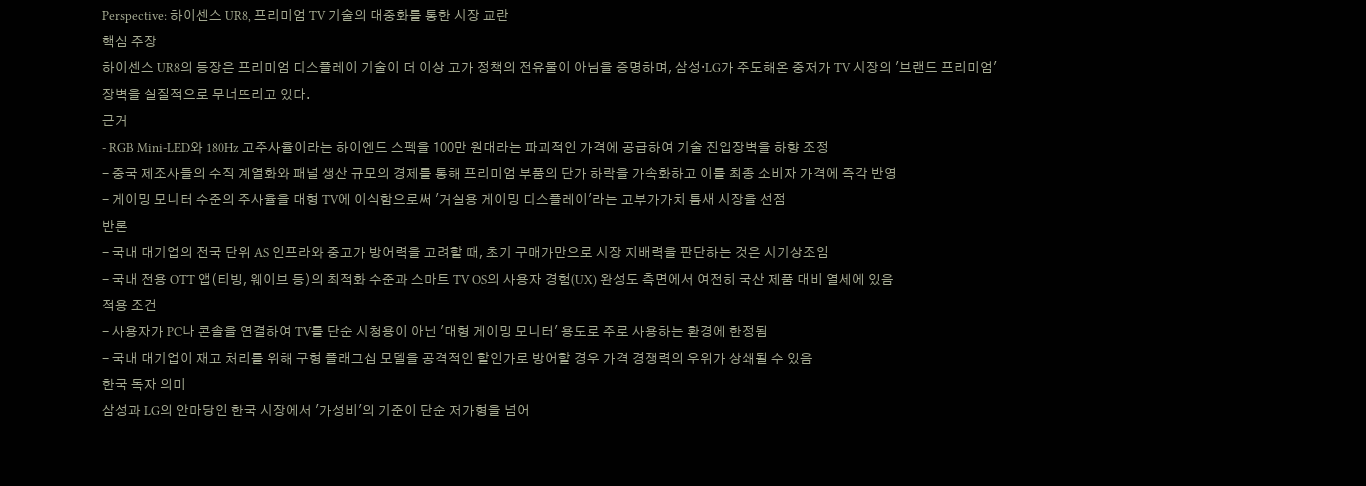Perspective: 하이센스 UR8, 프리미엄 TV 기술의 대중화를 통한 시장 교란
핵심 주장
하이센스 UR8의 등장은 프리미엄 디스플레이 기술이 더 이상 고가 정책의 전유물이 아님을 증명하며, 삼성·LG가 주도해온 중저가 TV 시장의 '브랜드 프리미엄' 장벽을 실질적으로 무너뜨리고 있다.
근거
- RGB Mini-LED와 180Hz 고주사율이라는 하이엔드 스펙을 100만 원대라는 파괴적인 가격에 공급하여 기술 진입장벽을 하향 조정
- 중국 제조사들의 수직 계열화와 패널 생산 규모의 경제를 통해 프리미엄 부품의 단가 하락을 가속화하고 이를 최종 소비자 가격에 즉각 반영
- 게이밍 모니터 수준의 주사율을 대형 TV에 이식함으로써 '거실용 게이밍 디스플레이'라는 고부가가치 틈새 시장을 선점
반론
- 국내 대기업의 전국 단위 AS 인프라와 중고가 방어력을 고려할 때, 초기 구매가만으로 시장 지배력을 판단하는 것은 시기상조임
- 국내 전용 OTT 앱(티빙, 웨이브 등)의 최적화 수준과 스마트 TV OS의 사용자 경험(UX) 완성도 측면에서 여전히 국산 제품 대비 열세에 있음
적용 조건
- 사용자가 PC나 콘솔을 연결하여 TV를 단순 시청용이 아닌 '대형 게이밍 모니터' 용도로 주로 사용하는 환경에 한정됨
- 국내 대기업이 재고 처리를 위해 구형 플래그십 모델을 공격적인 할인가로 방어할 경우 가격 경쟁력의 우위가 상쇄될 수 있음
한국 독자 의미
삼성과 LG의 안마당인 한국 시장에서 '가성비'의 기준이 단순 저가형을 넘어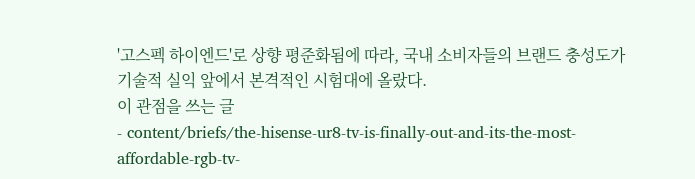'고스펙 하이엔드'로 상향 평준화됨에 따라, 국내 소비자들의 브랜드 충성도가 기술적 실익 앞에서 본격적인 시험대에 올랐다.
이 관점을 쓰는 글
- content/briefs/the-hisense-ur8-tv-is-finally-out-and-its-the-most-affordable-rgb-tv-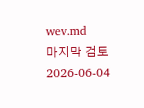wev.md
마지막 검토
2026-06-04